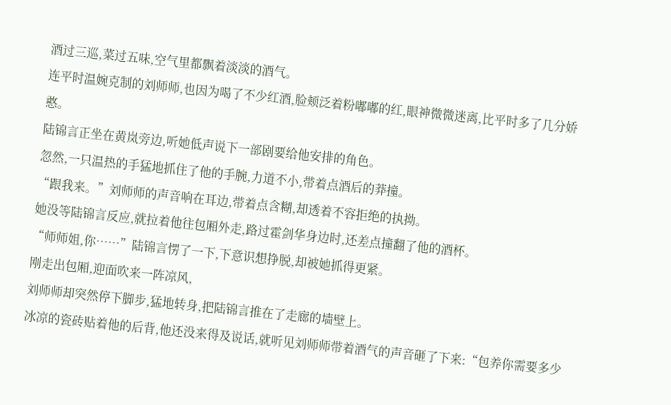酒过三巡,菜过五味,空气里都飘着淡淡的酒气。
连平时温婉克制的刘师师,也因为喝了不少红酒,脸颊泛着粉嘟嘟的红,眼神微微迷离,比平时多了几分娇憨。
陆锦言正坐在黄岚旁边,听她低声说下一部剧要给他安排的角色。
忽然,一只温热的手猛地抓住了他的手腕,力道不小,带着点酒后的莽撞。
“跟我来。”刘师师的声音响在耳边,带着点含糊,却透着不容拒绝的执拗。
她没等陆锦言反应,就拉着他往包厢外走,路过霍剑华身边时,还差点撞翻了他的酒杯。
“师师姐,你……”陆锦言愣了一下,下意识想挣脱,却被她抓得更紧。
刚走出包厢,迎面吹来一阵凉风,
刘师师却突然停下脚步,猛地转身,把陆锦言推在了走廊的墙壁上。
冰凉的瓷砖贴着他的后背,他还没来得及说话,就听见刘师师带着酒气的声音砸了下来:“包养你需要多少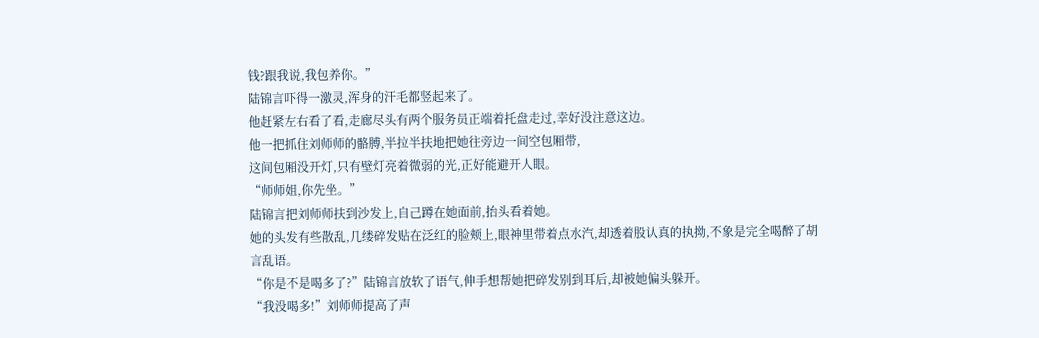钱?跟我说,我包养你。”
陆锦言吓得一激灵,浑身的汗毛都竖起来了。
他赶紧左右看了看,走廊尽头有两个服务员正端着托盘走过,幸好没注意这边。
他一把抓住刘师师的骼膊,半拉半扶地把她往旁边一间空包厢带,
这间包厢没开灯,只有壁灯亮着微弱的光,正好能避开人眼。
“师师姐,你先坐。”
陆锦言把刘师师扶到沙发上,自己蹲在她面前,抬头看着她。
她的头发有些散乱,几缕碎发贴在泛红的脸颊上,眼神里带着点水汽,却透着股认真的执拗,不象是完全喝醉了胡言乱语。
“你是不是喝多了?”陆锦言放软了语气,伸手想帮她把碎发别到耳后,却被她偏头躲开。
“我没喝多!”刘师师提高了声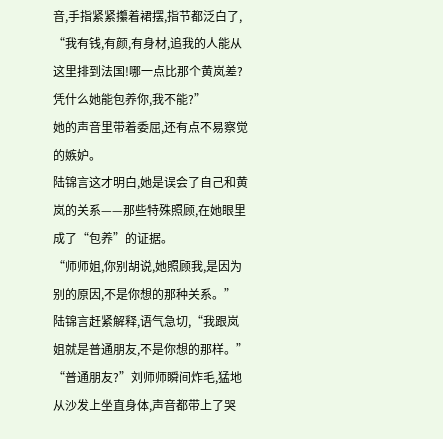音,手指紧紧攥着裙摆,指节都泛白了,
“我有钱,有颜,有身材,追我的人能从这里排到法国!哪一点比那个黄岚差?凭什么她能包养你,我不能?”
她的声音里带着委屈,还有点不易察觉的嫉妒。
陆锦言这才明白,她是误会了自己和黄岚的关系——那些特殊照顾,在她眼里成了“包养”的证据。
“师师姐,你别胡说,她照顾我,是因为别的原因,不是你想的那种关系。”
陆锦言赶紧解释,语气急切,“我跟岚姐就是普通朋友,不是你想的那样。”
“普通朋友?”刘师师瞬间炸毛,猛地从沙发上坐直身体,声音都带上了哭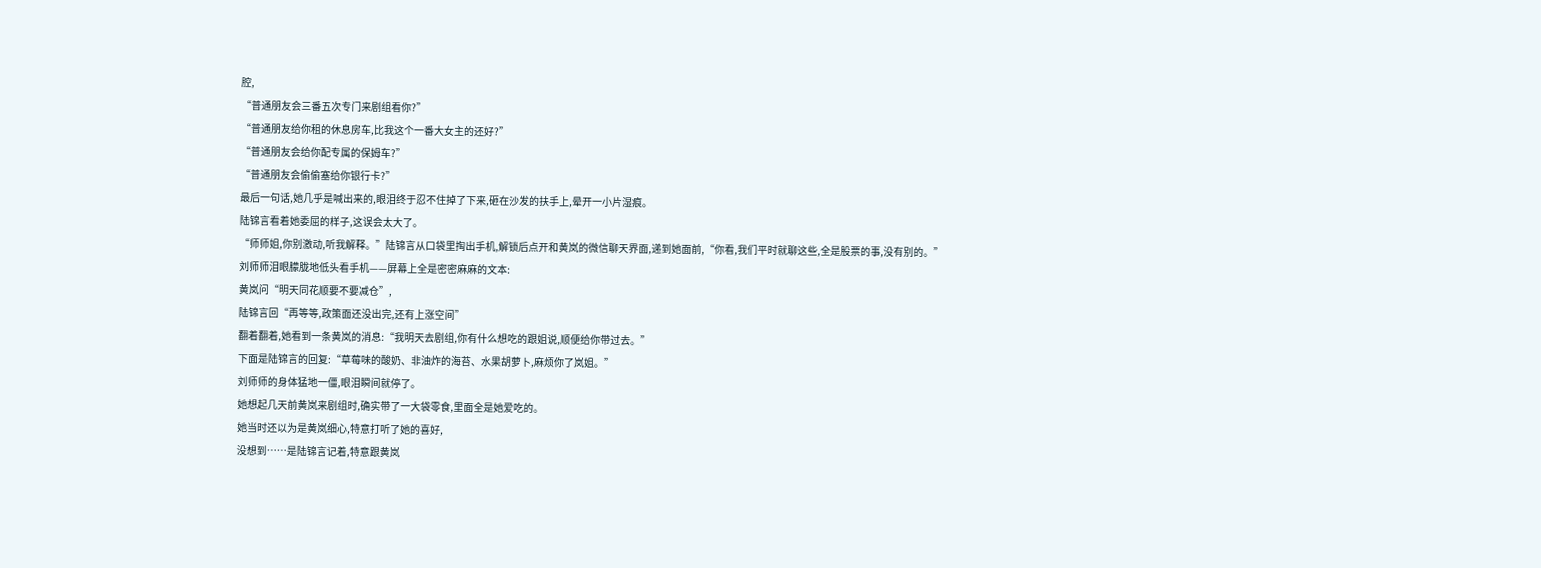腔,
“普通朋友会三番五次专门来剧组看你?”
“普通朋友给你租的休息房车,比我这个一番大女主的还好?”
“普通朋友会给你配专属的保姆车?”
“普通朋友会偷偷塞给你银行卡?”
最后一句话,她几乎是喊出来的,眼泪终于忍不住掉了下来,砸在沙发的扶手上,晕开一小片湿痕。
陆锦言看着她委屈的样子,这误会太大了。
“师师姐,你别激动,听我解释。”陆锦言从口袋里掏出手机,解锁后点开和黄岚的微信聊天界面,递到她面前,“你看,我们平时就聊这些,全是股票的事,没有别的。”
刘师师泪眼朦胧地低头看手机——屏幕上全是密密麻麻的文本:
黄岚问“明天同花顺要不要减仓”,
陆锦言回“再等等,政策面还没出完,还有上涨空间”
翻着翻着,她看到一条黄岚的消息:“我明天去剧组,你有什么想吃的跟姐说,顺便给你带过去。”
下面是陆锦言的回复:“草莓味的酸奶、非油炸的海苔、水果胡萝卜,麻烦你了岚姐。”
刘师师的身体猛地一僵,眼泪瞬间就停了。
她想起几天前黄岚来剧组时,确实带了一大袋零食,里面全是她爱吃的。
她当时还以为是黄岚细心,特意打听了她的喜好,
没想到……是陆锦言记着,特意跟黄岚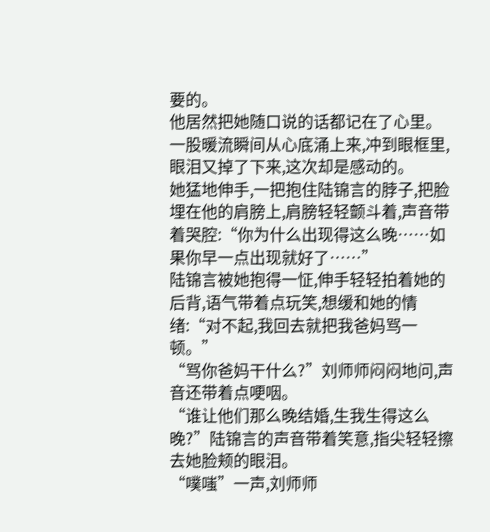要的。
他居然把她随口说的话都记在了心里。
一股暖流瞬间从心底涌上来,冲到眼框里,眼泪又掉了下来,这次却是感动的。
她猛地伸手,一把抱住陆锦言的脖子,把脸埋在他的肩膀上,肩膀轻轻颤斗着,声音带着哭腔:“你为什么出现得这么晚……如果你早一点出现就好了……”
陆锦言被她抱得一怔,伸手轻轻拍着她的后背,语气带着点玩笑,想缓和她的情绪:“对不起,我回去就把我爸妈骂一顿。”
“骂你爸妈干什么?”刘师师闷闷地问,声音还带着点哽咽。
“谁让他们那么晚结婚,生我生得这么晚?”陆锦言的声音带着笑意,指尖轻轻擦去她脸颊的眼泪。
“噗嗤”一声,刘师师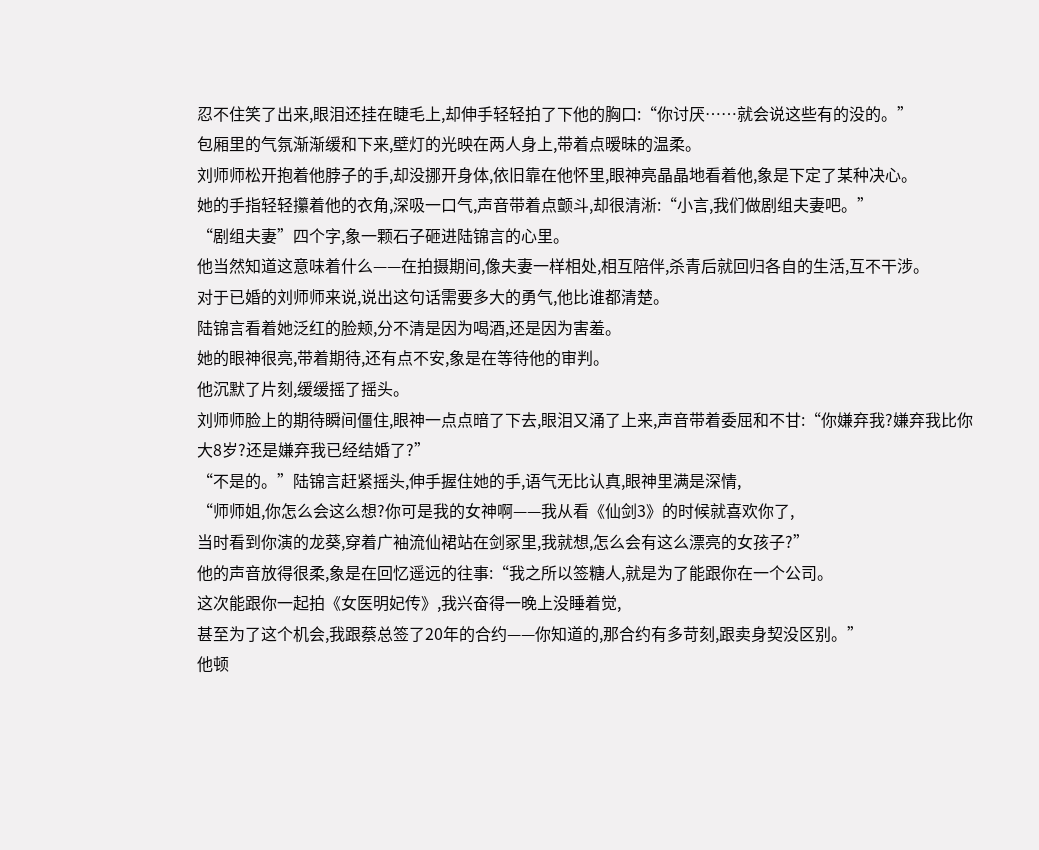忍不住笑了出来,眼泪还挂在睫毛上,却伸手轻轻拍了下他的胸口:“你讨厌……就会说这些有的没的。”
包厢里的气氛渐渐缓和下来,壁灯的光映在两人身上,带着点暧昧的温柔。
刘师师松开抱着他脖子的手,却没挪开身体,依旧靠在他怀里,眼神亮晶晶地看着他,象是下定了某种决心。
她的手指轻轻攥着他的衣角,深吸一口气,声音带着点颤斗,却很清淅:“小言,我们做剧组夫妻吧。”
“剧组夫妻”四个字,象一颗石子砸进陆锦言的心里。
他当然知道这意味着什么——在拍摄期间,像夫妻一样相处,相互陪伴,杀青后就回归各自的生活,互不干涉。
对于已婚的刘师师来说,说出这句话需要多大的勇气,他比谁都清楚。
陆锦言看着她泛红的脸颊,分不清是因为喝酒,还是因为害羞。
她的眼神很亮,带着期待,还有点不安,象是在等待他的审判。
他沉默了片刻,缓缓摇了摇头。
刘师师脸上的期待瞬间僵住,眼神一点点暗了下去,眼泪又涌了上来,声音带着委屈和不甘:“你嫌弃我?嫌弃我比你大8岁?还是嫌弃我已经结婚了?”
“不是的。”陆锦言赶紧摇头,伸手握住她的手,语气无比认真,眼神里满是深情,
“师师姐,你怎么会这么想?你可是我的女神啊——我从看《仙剑3》的时候就喜欢你了,
当时看到你演的龙葵,穿着广袖流仙裙站在剑冢里,我就想,怎么会有这么漂亮的女孩子?”
他的声音放得很柔,象是在回忆遥远的往事:“我之所以签糖人,就是为了能跟你在一个公司。
这次能跟你一起拍《女医明妃传》,我兴奋得一晚上没睡着觉,
甚至为了这个机会,我跟蔡总签了20年的合约——你知道的,那合约有多苛刻,跟卖身契没区别。”
他顿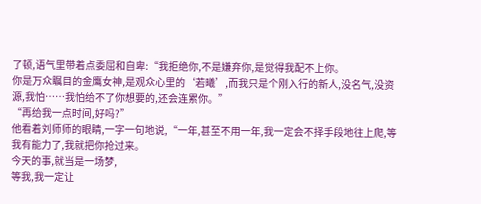了顿,语气里带着点委屈和自卑:“我拒绝你,不是嫌弃你,是觉得我配不上你。
你是万众瞩目的金鹰女神,是观众心里的‘若曦’,而我只是个刚入行的新人,没名气,没资源,我怕……我怕给不了你想要的,还会连累你。”
“再给我一点时间,好吗?”
他看着刘师师的眼睛,一字一句地说,“一年,甚至不用一年,我一定会不择手段地往上爬,等我有能力了,我就把你抢过来。
今天的事,就当是一场梦,
等我,我一定让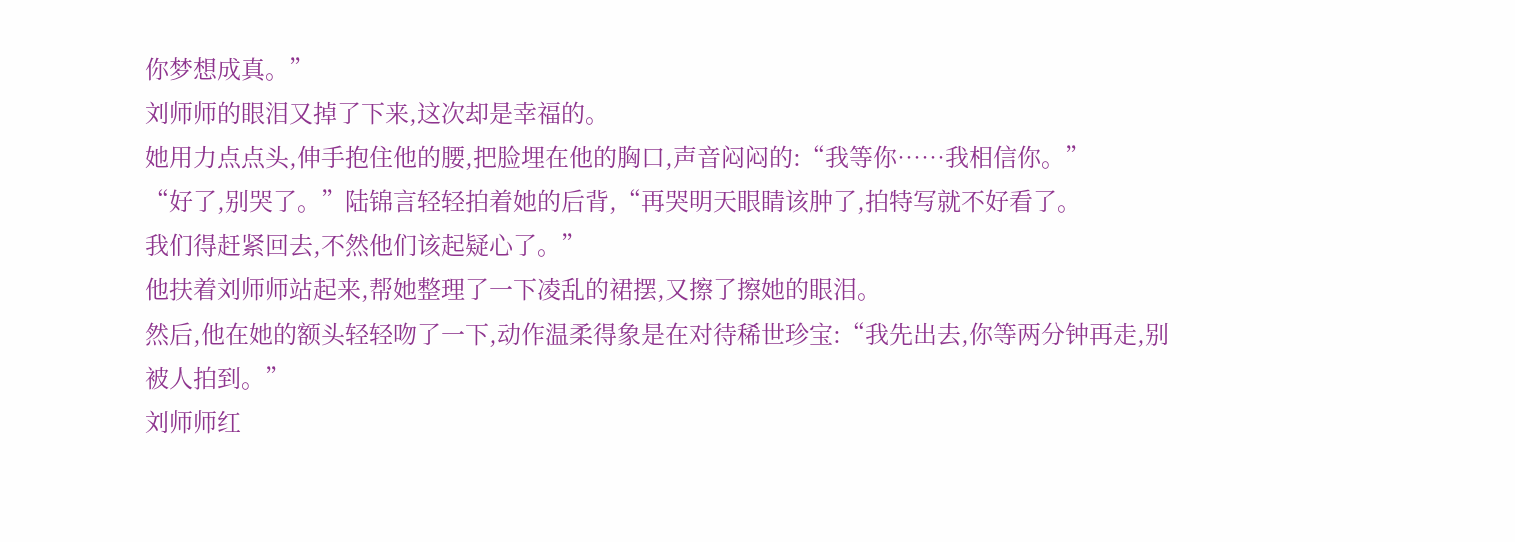你梦想成真。”
刘师师的眼泪又掉了下来,这次却是幸福的。
她用力点点头,伸手抱住他的腰,把脸埋在他的胸口,声音闷闷的:“我等你……我相信你。”
“好了,别哭了。”陆锦言轻轻拍着她的后背,“再哭明天眼睛该肿了,拍特写就不好看了。
我们得赶紧回去,不然他们该起疑心了。”
他扶着刘师师站起来,帮她整理了一下凌乱的裙摆,又擦了擦她的眼泪。
然后,他在她的额头轻轻吻了一下,动作温柔得象是在对待稀世珍宝:“我先出去,你等两分钟再走,别被人拍到。”
刘师师红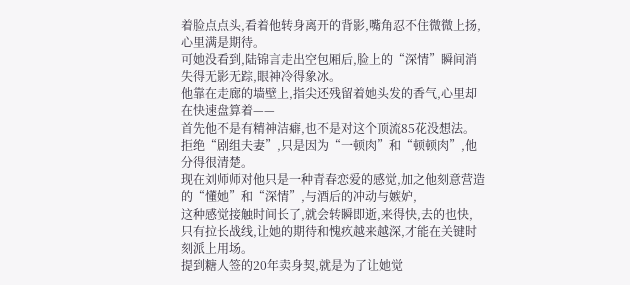着脸点点头,看着他转身离开的背影,嘴角忍不住微微上扬,心里满是期待。
可她没看到,陆锦言走出空包厢后,脸上的“深情”瞬间消失得无影无踪,眼神冷得象冰。
他靠在走廊的墙壁上,指尖还残留着她头发的香气,心里却在快速盘算着——
首先他不是有精神洁癖,也不是对这个顶流85花没想法。
拒绝“剧组夫妻”,只是因为“一顿肉”和“顿顿肉”,他分得很清楚。
现在刘师师对他只是一种青春恋爱的感觉,加之他刻意营造的“懂她”和“深情”,与酒后的冲动与嫉妒,
这种感觉接触时间长了,就会转瞬即逝,来得快,去的也快,
只有拉长战线,让她的期待和愧疚越来越深,才能在关键时刻派上用场。
提到糖人签的20年卖身契,就是为了让她觉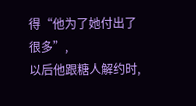得“他为了她付出了很多”,
以后他跟糖人解约时,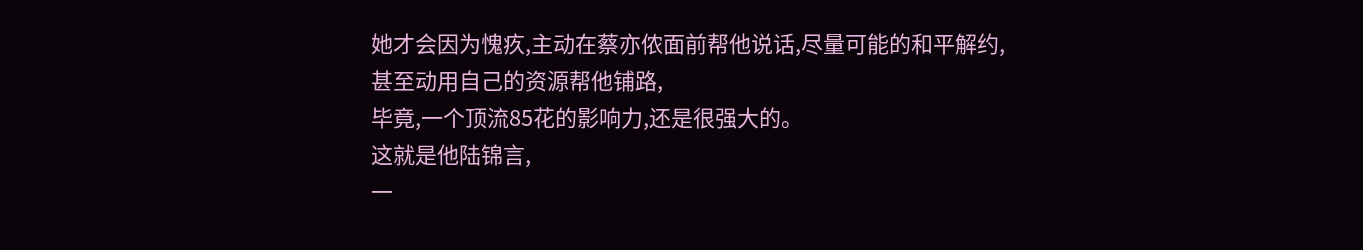她才会因为愧疚,主动在蔡亦侬面前帮他说话,尽量可能的和平解约,
甚至动用自己的资源帮他铺路,
毕竟,一个顶流85花的影响力,还是很强大的。
这就是他陆锦言,
一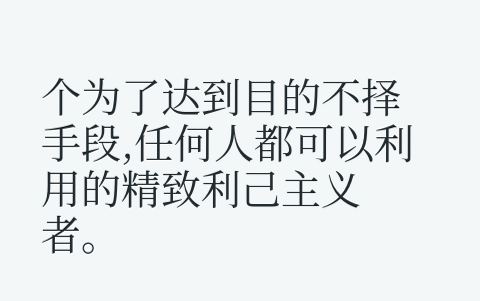个为了达到目的不择手段,任何人都可以利用的精致利己主义者。